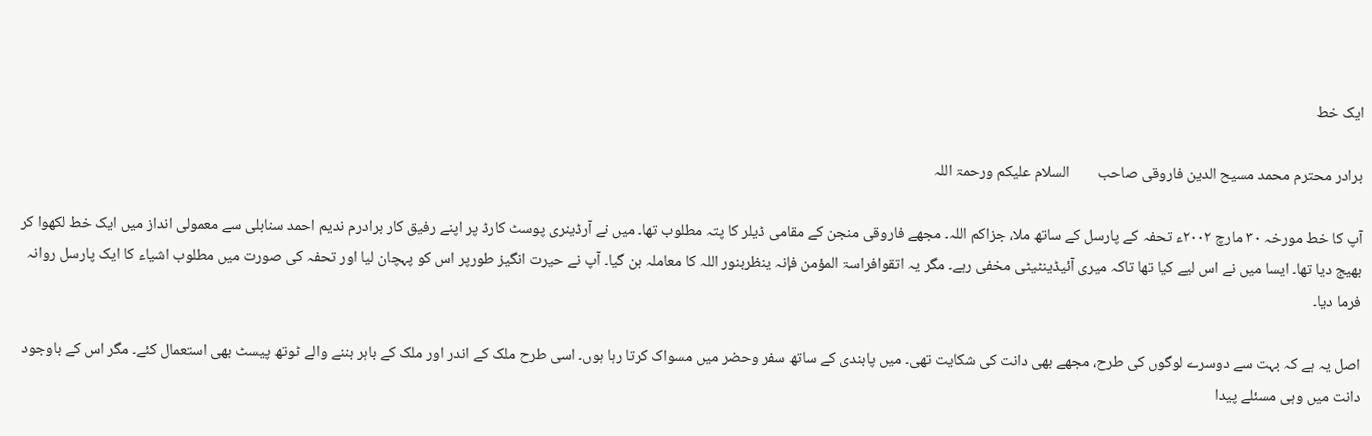ایک خط

برادر محترم محمد مسیح الدین فاروقی صاحب        السلام علیکم ورحمۃ اللہ

آپ کا خط مورخہ ۳۰ مارچ ۲۰۰۲ء تحفہ کے پارسل کے ساتھ ملا، جزاکم اللہ۔ مجھے فاروقی منجن کے مقامی ڈیلر کا پتہ مطلوب تھا۔ میں نے آرڈینری پوسٹ کارڈ پر اپنے رفیق کار برادرم ندیم احمد سنابلی سے معمولی انداز میں ایک خط لکھوا کر بھیج دیا تھا۔ ایسا میں نے اس لیے کیا تھا تاکہ میری آئیڈینٹیٹی مخفی رہے۔ مگر یہ اتقوافراسۃ المؤمن فإنہ ینظربنور اللہ کا معاملہ بن گیا۔ آپ نے حیرت انگیز طورپر اس کو پہچان لیا اور تحفہ کی صورت میں مطلوب اشیاء کا ایک پارسل روانہ فرما دیا۔

اصل یہ ہے کہ بہت سے دوسرے لوگوں کی طرح، مجھے بھی دانت کی شکایت تھی۔ میں پابندی کے ساتھ سفر وحضر میں مسواک کرتا رہا ہوں۔ اسی طرح ملک کے اندر اور ملک کے باہر بننے والے ٹوتھ پیسٹ بھی استعمال کئے۔ مگر اس کے باوجود دانت میں وہی مسئلے پیدا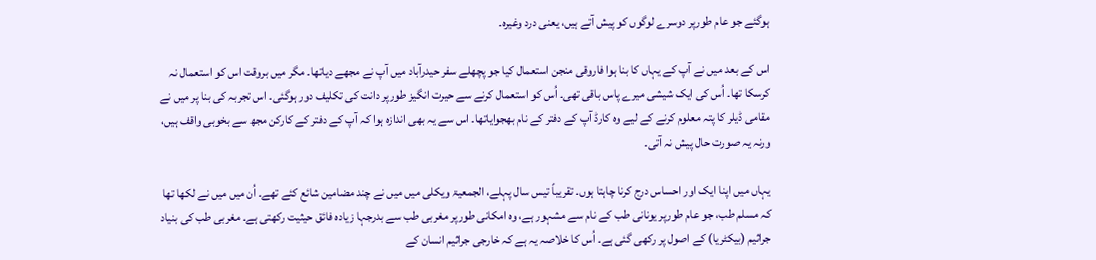ہوگئے جو عام طورپر دوسرے لوگوں کو پیش آتے ہیں، یعنی درد وغیرہ۔

اس کے بعد میں نے آپ کے یہاں کا بنا ہوا فاروقی منجن استعمال کیا جو پچھلے سفر حیدرآباد میں آپ نے مجھے دیاتھا۔ مگر میں بروقت اس کو استعمال نہ کرسکا تھا۔ اُس کی ایک شیشی میرے پاس باقی تھی۔ اُس کو استعمال کرنے سے حیرت انگیز طورپر دانت کی تکلیف دور ہوگئی۔ اس تجربہ کی بنا پر میں نے مقامی ڈیلر کا پتہ معلوم کرنے کے لیے وہ کارڈ آپ کے دفتر کے نام بھجوایاتھا۔ اس سے یہ بھی اندازہ ہوا کہ آپ کے دفتر کے کارکن مجھ سے بخوبی واقف ہیں، ورنہ یہ صورت حال پیش نہ آتی۔

یہاں میں اپنا ایک اور احساس درج کرنا چاہتا ہوں۔ تقریباً تیس سال پہلے، الجمعیۃ ویکلی میں میں نے چند مضامین شائع کئے تھے۔ اُن میں میں نے لکھا تھا کہ مسلم طب، جو عام طورپر یونانی طب کے نام سے مشہور ہے، وہ امکانی طورپر مغربی طب سے بدرجہا زیادہ فائق حیثیت رکھتی ہے۔ مغربی طب کی بنیاد جراثیم (بیکٹریا) کے اصول پر رکھی گئی ہے۔ اُس کا خلاصہ یہ ہے کہ خارجی جراثیم انسان کے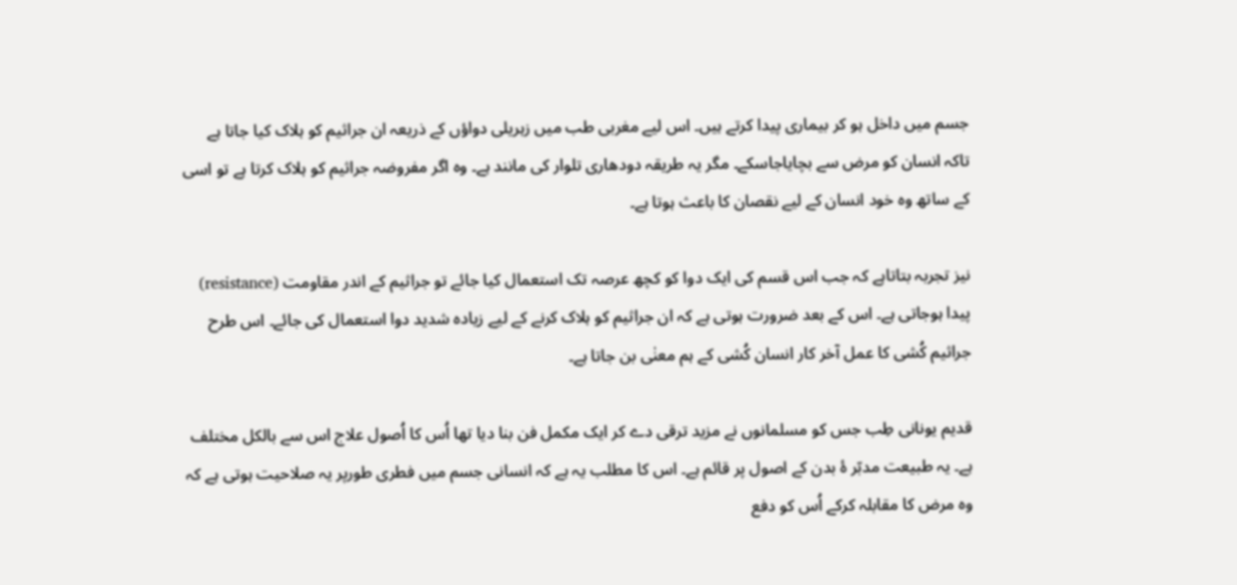جسم میں داخل ہو کر بیماری پیدا کرتے ہیں۔ اس لیے مغربی طب میں زہریلی دواؤں کے ذریعہ ان جراثیم کو ہلاک کیا جاتا ہے تاکہ انسان کو مرض سے بچایاجاسکے۔ مگر یہ طریقہ دودھاری تلوار کی مانند ہے۔ وہ اگر مفروضہ جراثیم کو ہلاک کرتا ہے تو اسی کے ساتھ وہ خود انسان کے لیے نقصان کا باعث ہوتا ہے۔

نیز تجربہ بتاتاہے کہ جب اس قسم کی ایک دوا کو کچھ عرصہ تک استعمال کیا جائے تو جراثیم کے اندر مقاومت (resistance) پیدا ہوجاتی ہے۔ اس کے بعد ضرورت ہوتی ہے کہ ان جراثیم کو ہلاک کرنے کے لیے زیادہ شدید دوا استعمال کی جائے۔ اس طرح جراثیم کُشی کا عمل آخر کار انسان کُشی کے ہم معنٰی بن جاتا ہے۔

قدیم یونانی طِب جس کو مسلمانوں نے مزید ترقی دے کر ایک مکمل فن بنا دیا تھا اُس کا اُصول علاج اس سے بالکل مختلف ہے۔ یہ طبیعت مدبّر ۂ بدن کے اصول پر قائم ہے۔ اس کا مطلب یہ ہے کہ انسانی جسم میں فطری طورپر یہ صلاحیت ہوتی ہے کہ وہ مرض کا مقابلہ کرکے اُس کو دفع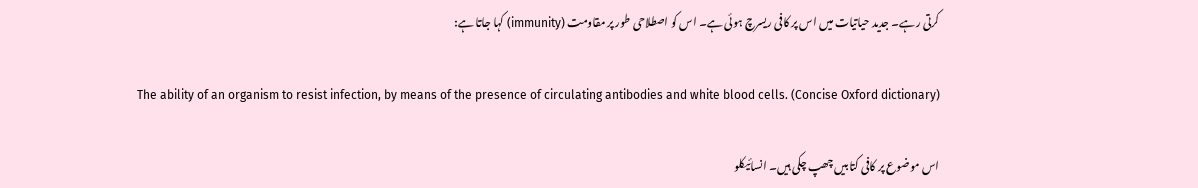کرتی رہے۔ جدید حیاتیات میں اس پر کافی ریسرچ ہوئی ہے۔ اس کو اصطلاحی طور پر مقاومت (immunity) کہا جاتا ہے:

The ability of an organism to resist infection, by means of the presence of circulating antibodies and white blood cells. (Concise Oxford dictionary)

اس موضوع پر کافی کتابیں چھپ چکی ہیں۔ انسائیکلو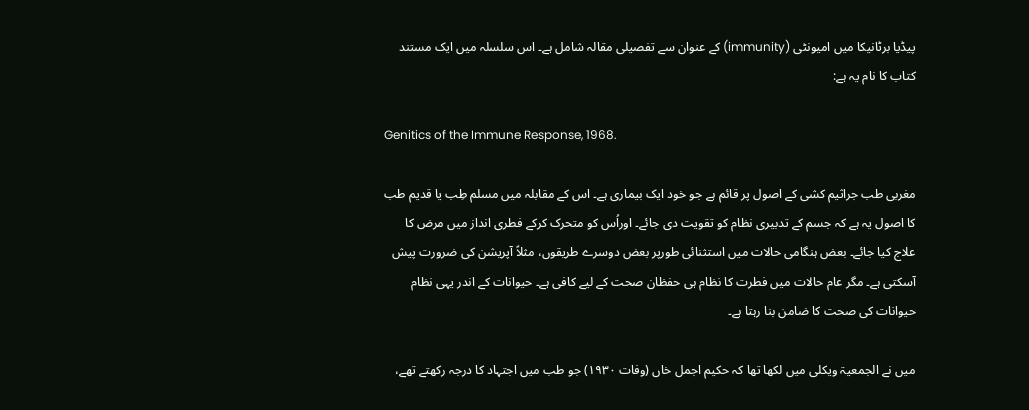پیڈیا برٹانیکا میں امیونٹی (immunity) کے عنوان سے تفصیلی مقالہ شامل ہے۔ اس سلسلہ میں ایک مستند کتاب کا نام یہ ہے:

Genitics of the Immune Response, 1968.

مغربی طب جراثیم کشی کے اصول پر قائم ہے جو خود ایک بیماری ہے۔ اس کے مقابلہ میں مسلم طِب یا قدیم طب کا اصول یہ ہے کہ جسم کے تدبیری نظام کو تقویت دی جائے۔ اوراُس کو متحرک کرکے فطری انداز میں مرض کا علاج کیا جائے۔ بعض ہنگامی حالات میں استثنائی طورپر بعض دوسرے طریقوں، مثلاً آپریشن کی ضرورت پیش آسکتی ہے۔ مگر عام حالات میں فطرت کا نظام ہی حفظان صحت کے لیے کافی ہے۔ حیوانات کے اندر یہی نظام حیوانات کی صحت کا ضامن بنا رہتا ہے۔

میں نے الجمعیۃ ویکلی میں لکھا تھا کہ حکیم اجمل خاں (وفات ۱۹۳۰) جو طب میں اجتہاد کا درجہ رکھتے تھے،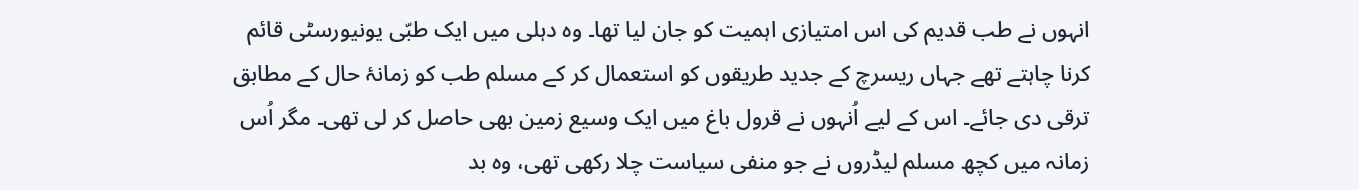انہوں نے طب قدیم کی اس امتیازی اہمیت کو جان لیا تھا۔ وہ دہلی میں ایک طبّی یونیورسٹی قائم کرنا چاہتے تھے جہاں ریسرچ کے جدید طریقوں کو استعمال کر کے مسلم طب کو زمانۂ حال کے مطابق ترقی دی جائے۔ اس کے لیے اُنہوں نے قرول باغ میں ایک وسیع زمین بھی حاصل کر لی تھی۔ مگر اُس زمانہ میں کچھ مسلم لیڈروں نے جو منفی سیاست چلا رکھی تھی، وہ بد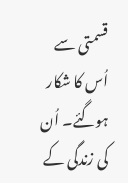قسمتی سے اُس کا شکار ہوگئے۔ اُن کی زندگی کے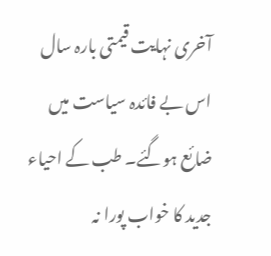آخری نہایت قیمتی بارہ سال اس بے فائدہ سیاست میں ضائع ہوگئے۔ طب کے احیاء جدید کا خواب پورا نہ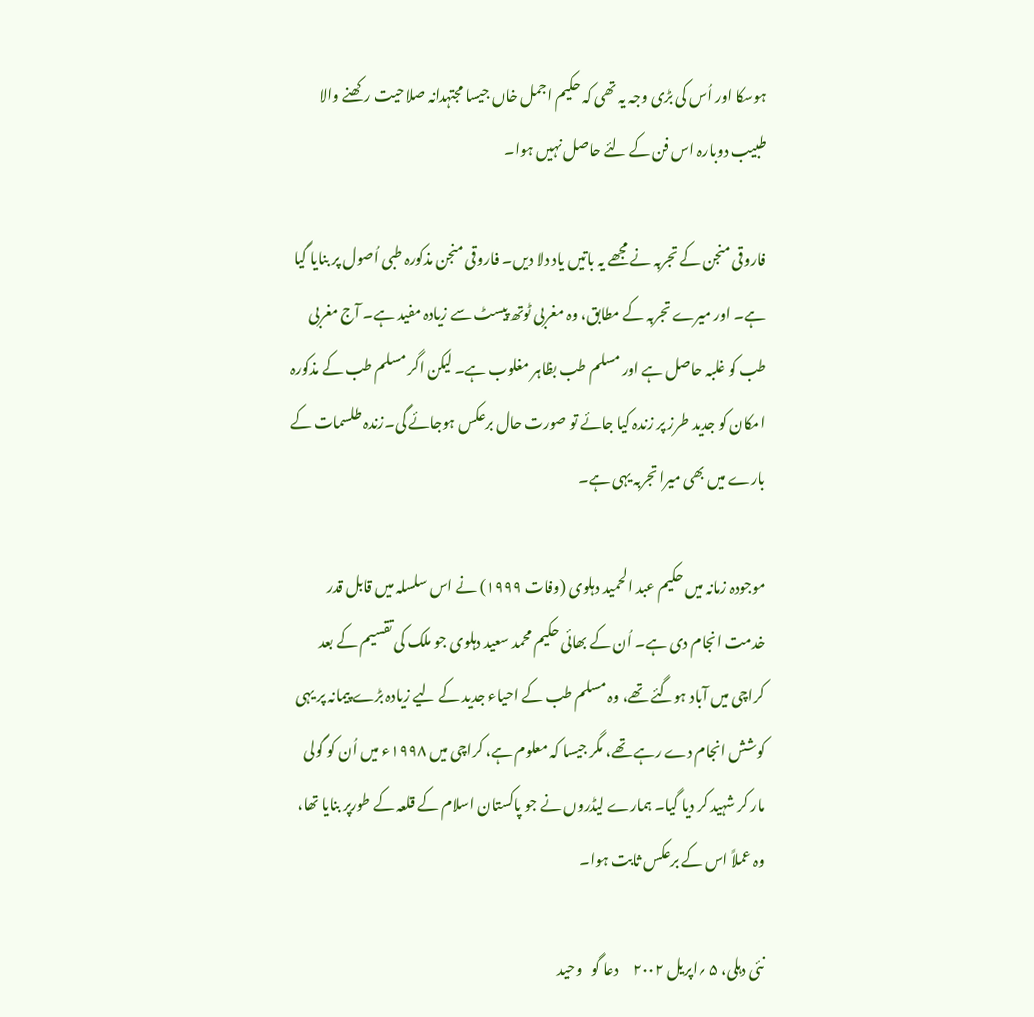ہوسکا اور اُس کی بڑی وجہ یہ تھی کہ حکیم اجمل خاں جیسا مجتہدانہ صلاحیت رکھنے والا طبیب دوبارہ اس فن کے لئے حاصل نہیں ہوا۔

فاروقی منجن کے تجربہ نے مجھے یہ باتیں یاد دلا دیں۔ فاروقی منجن مذکورہ طبی اُصول پر بنایا گیا ہے۔ اور میرے تجربہ کے مطابق، وہ مغربی ٹوتھ پیسٹ سے زیادہ مفید ہے۔ آج مغربی طب کو غلبہ حاصل ہے اور مسلم طب بظاہر مغلوب ہے۔ لیکن اگر مسلم طب کے مذکورہ امکان کو جدید طرز پر زندہ کیا جائے تو صورت حال برعکس ہوجائے گی۔زندہ طلسمات کے بارے میں بھی میرا تجربہ یہی ہے۔

موجودہ زمانہ میں حکیم عبد الحمید دہلوی (وفات ۱۹۹۹) نے اس سلسلہ میں قابل قدر خدمت انجام دی ہے۔ اُن کے بھائی حکیم محمد سعید دہلوی جو ملک کی تقسیم کے بعد کراچی میں آباد ہوگئے تھے، وہ مسلم طب کے احیاء جدید کے لیے زیادہ بڑے پیمانہ پر یہی کوشش انجام دے رہے تھے، مگر جیسا کہ معلوم ہے، کراچی میں ۱۹۹۸ء میں اُن کو گولی مار کر شہید کر دیا گیا۔ ہمارے لیڈروں نے جو پاکستان اسلام کے قلعہ کے طورپر بنایا تھا، وہ عملاً اس کے برعکس ثابت ہوا۔

نئی دہلی، ۵ ؍اپریل ۲۰۰۲     دعا گو   وحید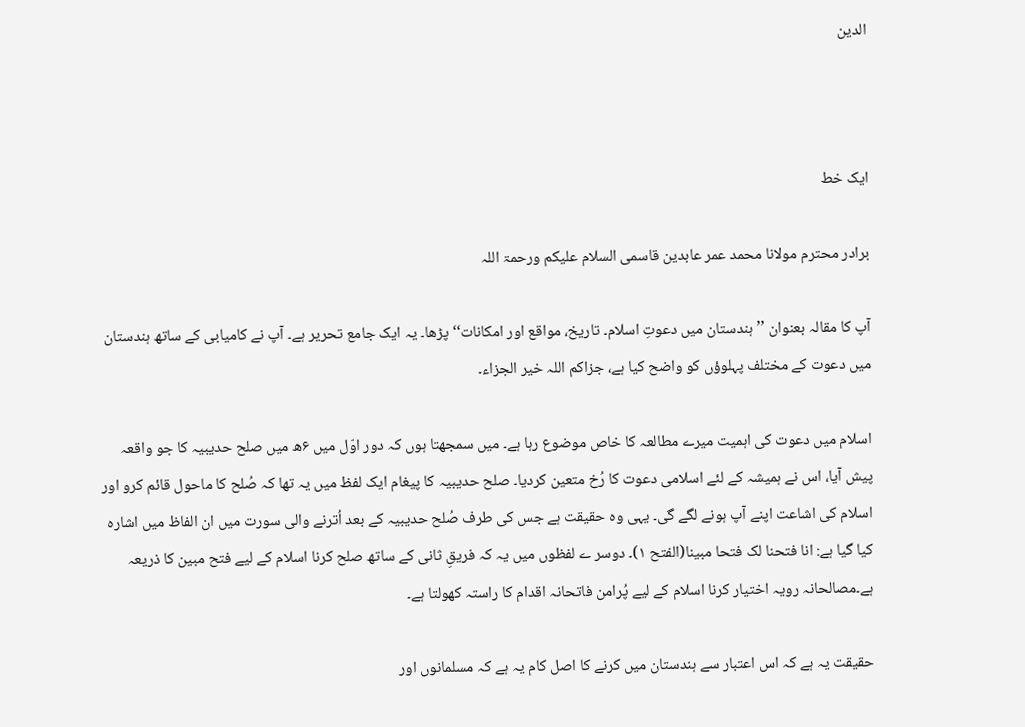الدین



ایک خط

برادر محترم مولانا محمد عمر عابدین قاسمی السلام علیکم ورحمۃ اللہ

آپ کا مقالہ بعنوان ’’ہندستان میں دعوتِ اسلام۔ تاریخ، مواقع اور امکانات‘‘ پڑھا۔ یہ ایک جامع تحریر ہے۔ آپ نے کامیابی کے ساتھ ہندستان میں دعوت کے مختلف پہلوؤں کو واضح کیا ہے، جزاکم اللہ خیر الجزاء۔

اسلام میں دعوت کی اہمیت میرے مطالعہ کا خاص موضوع رہا ہے۔ میں سمجھتا ہوں کہ دور اوّل میں ۶ھ میں صلح حدیبیہ کا جو واقعہ پیش آیا، اس نے ہمیشہ کے لئے اسلامی دعوت کا رُخ متعین کردیا۔ صلح حدیبیہ کا پیغام ایک لفظ میں یہ تھا کہ صُلح کا ماحول قائم کرو اور اسلام کی اشاعت اپنے آپ ہونے لگے گی۔ یہی وہ حقیقت ہے جس کی طرف صُلح حدیبیہ کے بعد اُترنے والی سورت میں ان الفاظ میں اشارہ کیا گیا ہے: انا فتحنا لک فتحا مبینا(الفتح ۱)۔ دوسر ے لفظوں میں یہ کہ فریقِ ثانی کے ساتھ صلح کرنا اسلام کے لیے فتح مبین کا ذریعہ ہے۔مصالحانہ رویہ اختیار کرنا اسلام کے لیے پُرامن فاتحانہ اقدام کا راستہ کھولتا ہے۔

حقیقت یہ ہے کہ اس اعتبار سے ہندستان میں کرنے کا اصل کام یہ ہے کہ مسلمانوں اور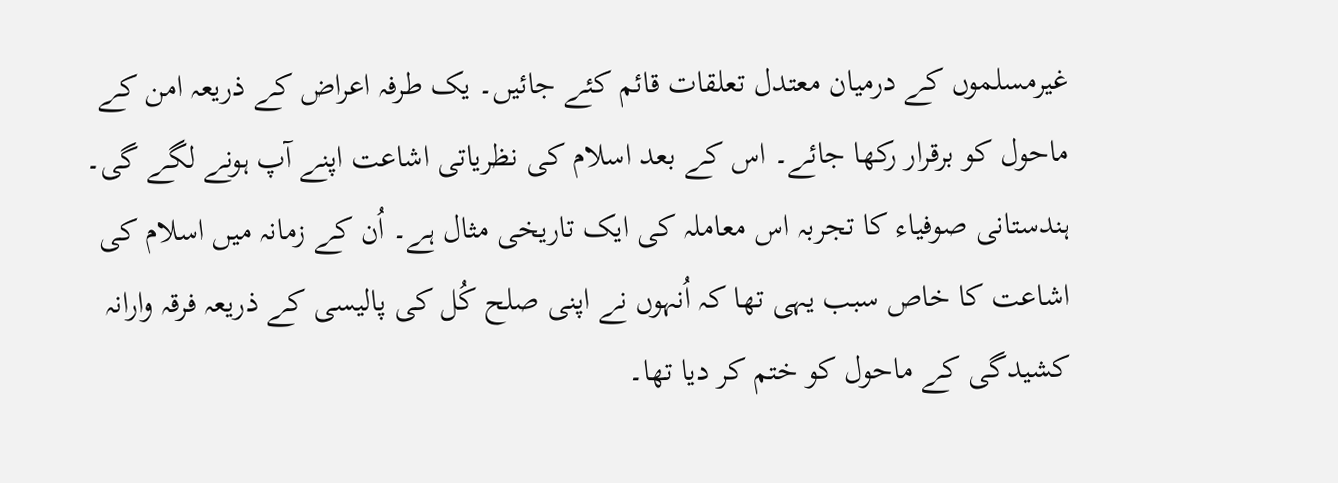غیرمسلموں کے درمیان معتدل تعلقات قائم کئے جائیں۔ یک طرفہ اعراض کے ذریعہ امن کے ماحول کو برقرار رکھا جائے۔ اس کے بعد اسلام کی نظریاتی اشاعت اپنے آپ ہونے لگے گی۔ ہندستانی صوفیاء کا تجربہ اس معاملہ کی ایک تاریخی مثال ہے۔ اُن کے زمانہ میں اسلام کی اشاعت کا خاص سبب یہی تھا کہ اُنہوں نے اپنی صلح کُل کی پالیسی کے ذریعہ فرقہ وارانہ کشیدگی کے ماحول کو ختم کر دیا تھا۔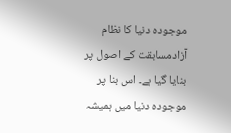موجودہ دنیا کا نظام آزادمسابقت کے اصول پر بنایا گیا ہے۔ اس بنا پر موجودہ دنیا میں ہمیشہ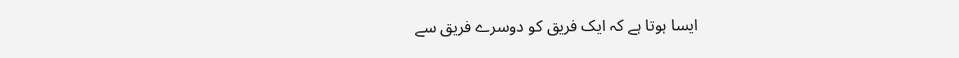ایسا ہوتا ہے کہ ایک فریق کو دوسرے فریق سے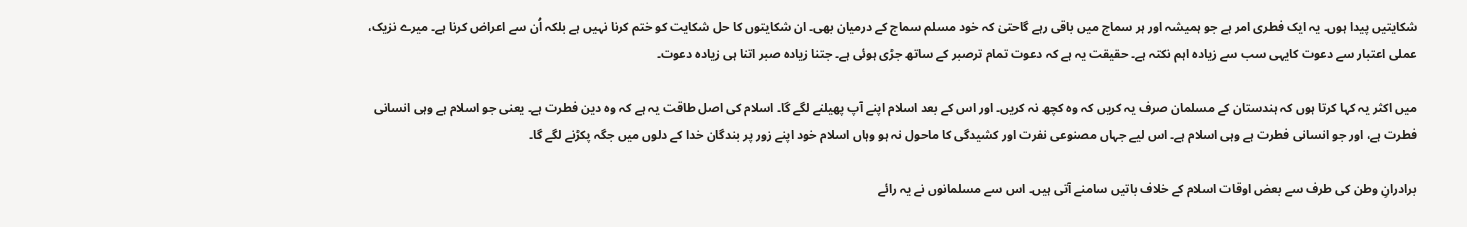شکایتیں پیدا ہوں۔ یہ ایک فطری امر ہے جو ہمیشہ اور ہر سماج میں باقی رہے گاحتیٰ کہ خود مسلم سماج کے درمیان بھی۔ ان شکایتوں کا حل شکایت کو ختم کرنا نہیں ہے بلکہ اُن سے اعراض کرنا ہے۔ میرے نزیک، عملی اعتبار سے دعوت کایہی سب سے زیادہ اہم نکتہ ہے۔ حقیقت یہ ہے کہ دعوت تمام ترصبر کے ساتھ جڑی ہوئی ہے۔ جتنا زیادہ صبر اتنا ہی زیادہ دعوت۔

میں اکثر یہ کہا کرتا ہوں کہ ہندستان کے مسلمان صرف یہ کریں کہ وہ کچھ نہ کریں۔ اور اس کے بعد اسلام اپنے آپ پھیلنے لگے گا۔ اسلام کی اصل طاقت یہ ہے کہ وہ دین فطرت ہے۔ یعنی جو اسلام ہے وہی انسانی فطرت ہے، اور جو انسانی فطرت ہے وہی اسلام ہے۔ اس لیے جہاں مصنوعی نفرت اور کشیدگی کا ماحول نہ ہو وہاں اسلام خود اپنے زور پر بندگان خدا کے دلوں میں جگہ پکڑنے لگے گا۔

برادرانِ وطن کی طرف سے بعض اوقات اسلام کے خلاف باتیں سامنے آتی ہیں۔ اس سے مسلمانوں نے یہ رائے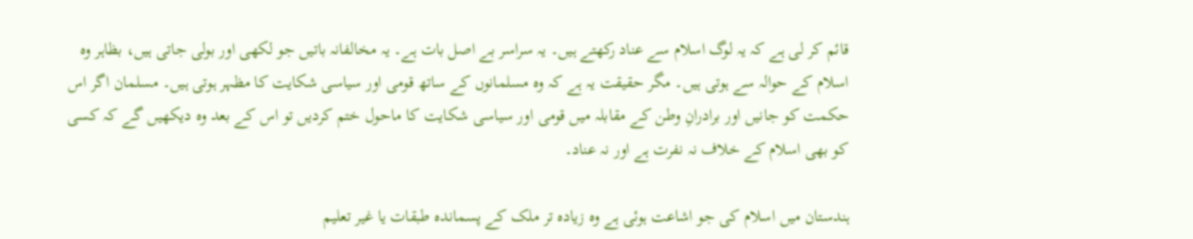قائم کر لی ہے کہ یہ لوگ اسلام سے عناد رکھتے ہیں۔ یہ سراسر بے اصل بات ہے۔ یہ مخالفانہ باتیں جو لکھی اور بولی جاتی ہیں، بظاہر وہ اسلام کے حوالہ سے ہوتی ہیں۔ مگر حقیقت یہ ہے کہ وہ مسلمانوں کے ساتھ قومی اور سیاسی شکایت کا مظہر ہوتی ہیں۔ مسلمان اگر اس حکمت کو جانیں اور برادرانِ وطن کے مقابلہ میں قومی اور سیاسی شکایت کا ماحول ختم کردیں تو اس کے بعد وہ دیکھیں گے کہ کسی کو بھی اسلام کے خلاف نہ نفرت ہے اور نہ عناد۔

ہندستان میں اسلام کی جو اشاعت ہوئی ہے وہ زیادہ تر ملک کے پسماندہ طبقات یا غیر تعلیم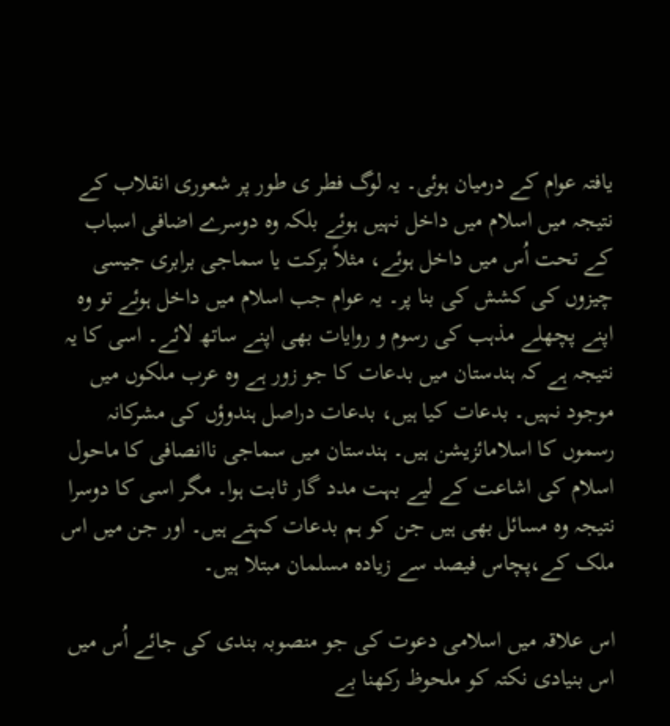یافتہ عوام کے درمیان ہوئی۔ یہ لوگ فطر ی طور پر شعوری انقلاب کے نتیجہ میں اسلام میں داخل نہیں ہوئے بلکہ وہ دوسرے اضافی اسباب کے تحت اُس میں داخل ہوئے، مثلاً برکت یا سماجی برابری جیسی چیزوں کی کشش کی بنا پر۔ یہ عوام جب اسلام میں داخل ہوئے تو وہ اپنے پچھلے مذہب کی رسوم و روایات بھی اپنے ساتھ لائے۔ اسی کا یہ نتیجہ ہے کہ ہندستان میں بدعات کا جو زور ہے وہ عرب ملکوں میں موجود نہیں۔ بدعات کیا ہیں، بدعات دراصل ہندوؤں کی مشرکانہ رسموں کا اسلامائزیشن ہیں۔ ہندستان میں سماجی ناانصافی کا ماحول اسلام کی اشاعت کے لیے بہت مدد گار ثابت ہوا۔ مگر اسی کا دوسرا نتیجہ وہ مسائل بھی ہیں جن کو ہم بدعات کہتے ہیں۔ اور جن میں اس ملک کے،پچاس فیصد سے زیادہ مسلمان مبتلا ہیں۔

اس علاقہ میں اسلامی دعوت کی جو منصوبہ بندی کی جائے اُس میں اس بنیادی نکتہ کو ملحوظ رکھنا بے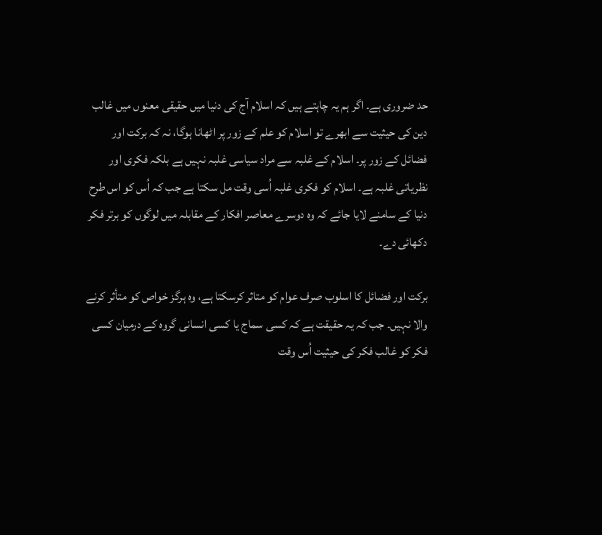حد ضروری ہے۔ اگر ہم یہ چاہتے ہیں کہ اسلام آج کی دنیا میں حقیقی معنوں میں غالب دین کی حیثیت سے ابھرے تو اسلام کو علم کے زور پر اٹھانا ہوگا، نہ کہ برکت اور فضائل کے زور پر۔ اسلام کے غلبہ سے مراد سیاسی غلبہ نہیں ہے بلکہ فکری اور نظریاتی غلبہ ہے۔ اسلام کو فکری غلبہ اُسی وقت مل سکتا ہے جب کہ اُس کو اس طرح دنیا کے سامنے لایا جائے کہ وہ دوسرے معاصر افکار کے مقابلہ میں لوگوں کو برتر فکر دکھائی دے۔

برکت اور فضائل کا اسلوب صرف عوام کو متاثر کرسکتا ہے، وہ ہرگز خواص کو متأثر کرنے والا نہیں۔ جب کہ یہ حقیقت ہے کہ کسی سماج یا کسی انسانی گروہ کے درمیان کسی فکر کو غالب فکر کی حیثیت اُس وقت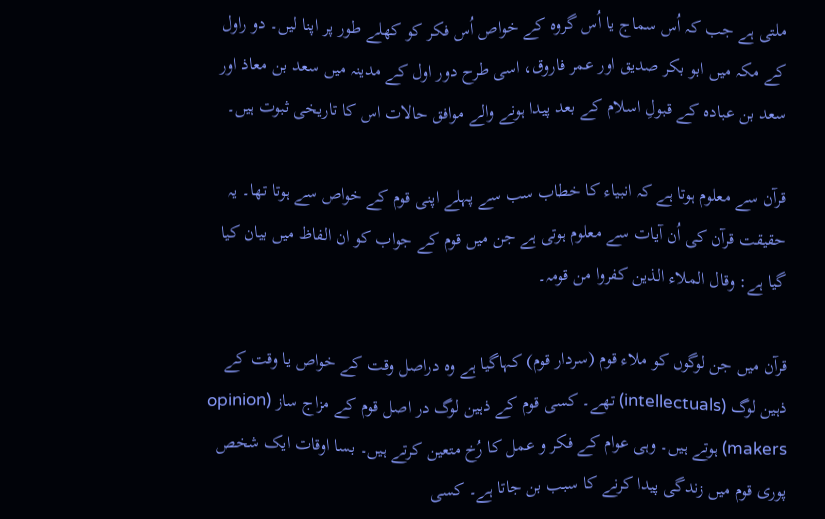ملتی ہے جب کہ اُس سماج یا اُس گروہ کے خواص اُس فکر کو کھلے طور پر اپنا لیں۔ دو راول کے مکہ میں ابو بکر صدیق اور عمر فاروق، اسی طرح دور اول کے مدینہ میں سعد بن معاذ اور سعد بن عبادہ کے قبولِ اسلام کے بعد پیدا ہونے والے موافق حالات اس کا تاریخی ثبوت ہیں۔

قرآن سے معلوم ہوتا ہے کہ انبیاء کا خطاب سب سے پہلے اپنی قوم کے خواص سے ہوتا تھا۔ یہ حقیقت قرآن کی اُن آیات سے معلوم ہوتی ہے جن میں قوم کے جواب کو ان الفاظ میں بیان کیا گیا ہے: وقال الملاء الذین کفروا من قومہ۔

قرآن میں جن لوگوں کو ملاء قوم (سردار قوم) کہاگیا ہے وہ دراصل وقت کے خواص یا وقت کے ذہین لوگ (intellectuals) تھے۔ کسی قوم کے ذہین لوگ در اصل قوم کے مزاج ساز (opinion makers) ہوتے ہیں۔ وہی عوام کے فکر و عمل کا رُخ متعین کرتے ہیں۔ بسا اوقات ایک شخص پوری قوم میں زندگی پیدا کرنے کا سبب بن جاتا ہے۔ کسی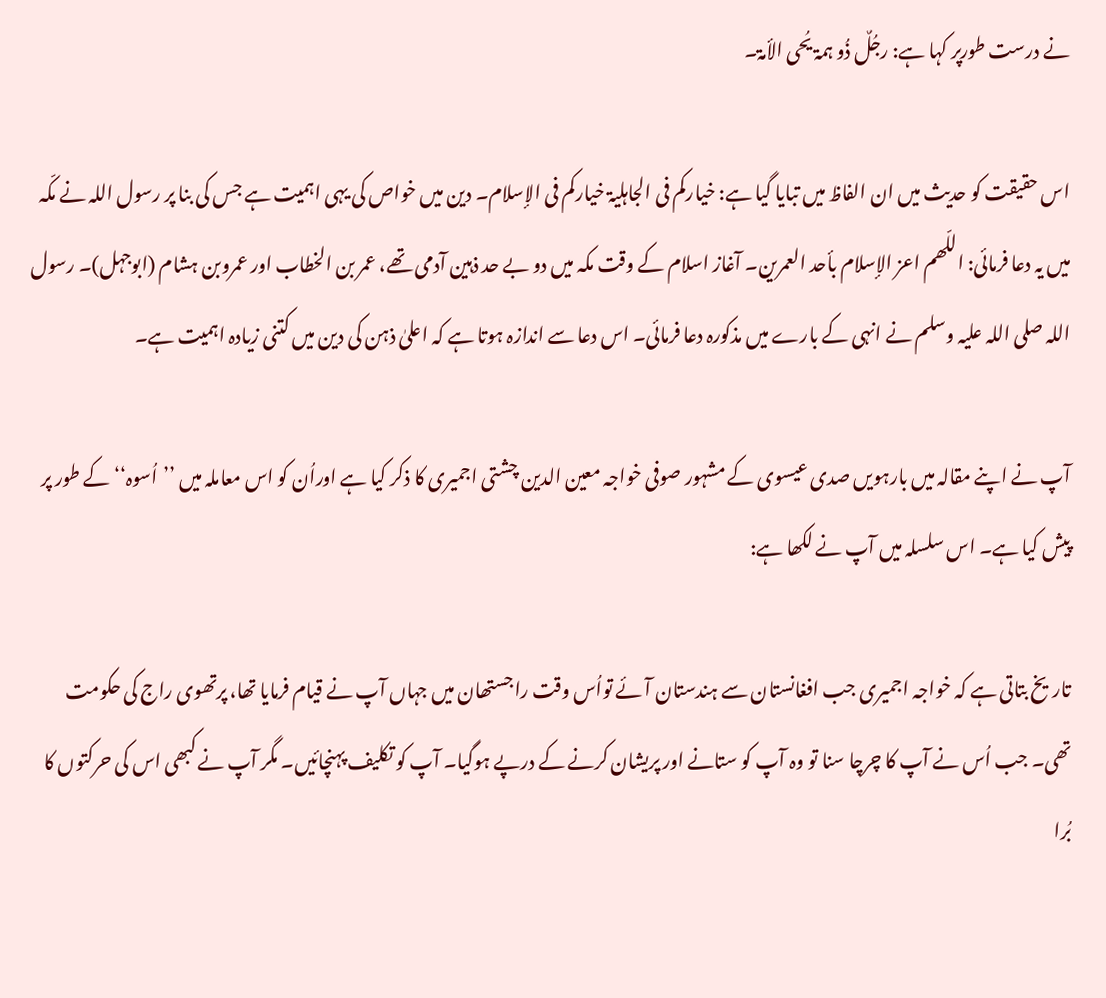نے درست طورپر کہا ہے: رجُلٌ ذُو ہمۃ یُحی الأمۃ۔

اس حقیقت کو حدیث میں ان الفاظ میں تبایا گیا ہے: خیارکم فی الجاہلیۃ خیارکم فی الإسلام۔ دین میں خواص کی یہی اہمیت ہے جس کی بنا پر رسول اللہ نے مکّہ میں یہ دعا فرمائی: اللّھم اعز الإسلام بأحد العمرین۔ آغاز اسلام کے وقت مکہ میں دو بے حد ذہین آدمی تھے، عمر بن الخطاب اور عمروبن ہشام (ابوجہل)۔ رسول اللہ صلی اللہ علیہ وسلم نے انہی کے بارے میں مذکورہ دعا فرمائی۔ اس دعا سے اندازہ ہوتا ہے کہ اعلیٰ ذہن کی دین میں کتنی زیادہ اہمیت ہے۔

آپ نے اپنے مقالہ میں بارہویں صدی عیسوی کے مشہور صوفی خواجہ معین الدین چشتی اجمیری کا ذکر کیا ہے اوراُن کو اس معاملہ میں ’’اُسوہ‘‘ کے طور پر پیش کیا ہے۔ اس سلسلہ میں آپ نے لکھا ہے:

تاریخ بتاتی ہے کہ خواجہ اجمیری جب افغانستان سے ہندستان آئے تواُس وقت راجستھان میں جہاں آپ نے قیام فرمایا تھا، پرتھوی راج کی حکومت تھی۔ جب اُس نے آپ کا چرچا سنا تو وہ آپ کو ستانے اور پریشان کرنے کے درپے ہوگیا۔ آپ کو تکلیف پہنچائیں۔ مگر آپ نے کبھی اس کی حرکتوں کا بُرا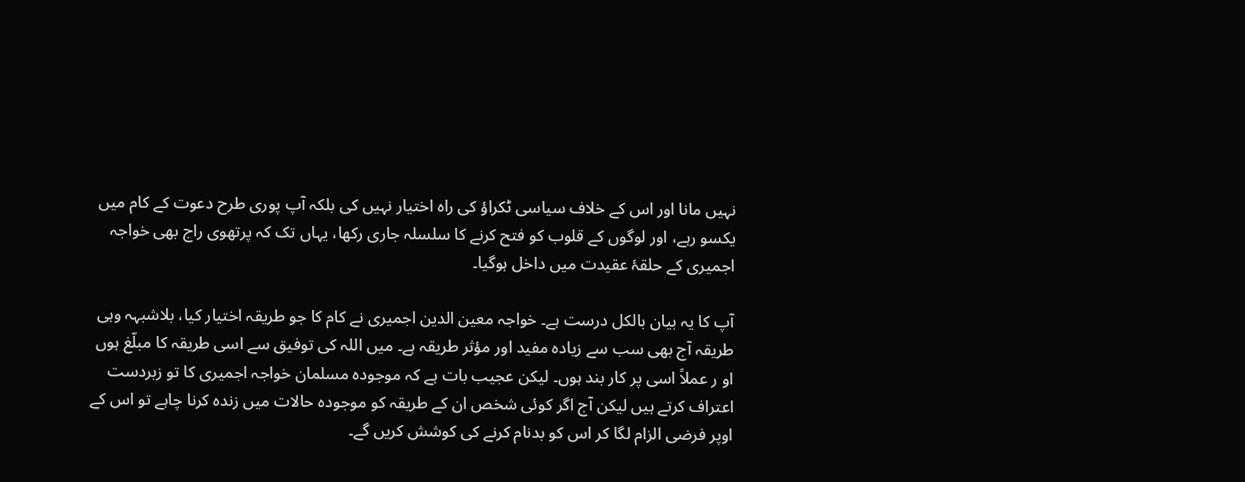نہیں مانا اور اس کے خلاف سیاسی ٹکراؤ کی راہ اختیار نہیں کی بلکہ آپ پوری طرح دعوت کے کام میں یکسو رہے، اور لوگوں کے قلوب کو فتح کرنے کا سلسلہ جاری رکھا، یہاں تک کہ پرتھوی راج بھی خواجہ اجمیری کے حلقۂ عقیدت میں داخل ہوگیا۔

آپ کا یہ بیان بالکل درست ہے۔ خواجہ معین الدین اجمیری نے کام کا جو طریقہ اختیار کیا، بلاشبہہ وہی طریقہ آج بھی سب سے زیادہ مفید اور مؤثر طریقہ ہے۔ میں اللہ کی توفیق سے اسی طریقہ کا مبلّغ ہوں او ر عملاً اسی پر کار بند ہوں۔ لیکن عجیب بات ہے کہ موجودہ مسلمان خواجہ اجمیری کا تو زبردست اعتراف کرتے ہیں لیکن آج اگر کوئی شخص ان کے طریقہ کو موجودہ حالات میں زندہ کرنا چاہے تو اس کے اوپر فرضی الزام لگا کر اس کو بدنام کرنے کی کوشش کریں گے۔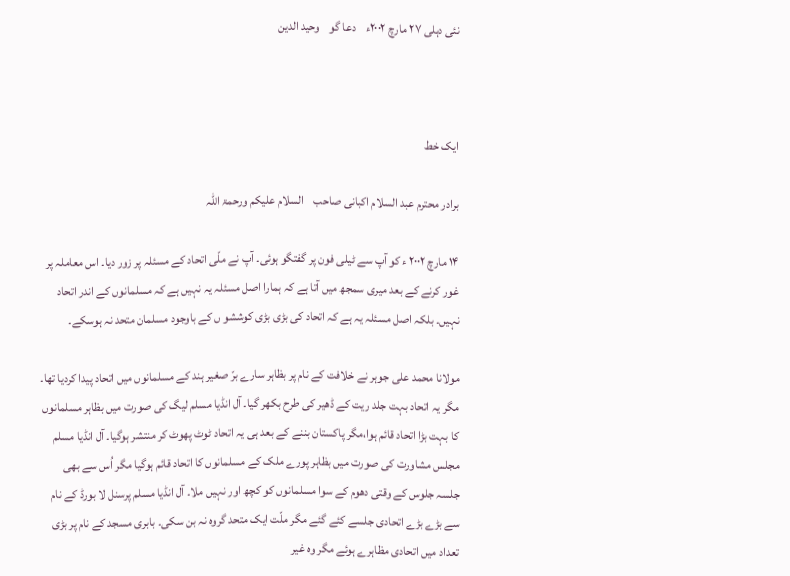نئی دہلی ۲۷ مارچ ۲۰۰۲ء    دعا گو    وحید الدین



ایک خط

برادر محترم عبد السلام اکبانی صاحب    السلام علیکم ورحمۃ اللہ

۱۴ مارچ ۲۰۰۲ ء کو آپ سے ٹیلی فون پر گفتگو ہوئی۔ آپ نے ملّی اتحاد کے مسئلہ پر زور دیا۔ اس معاملہ پر غور کرنے کے بعد میری سمجھ میں آتا ہے کہ ہمارا اصل مسئلہ یہ نہیں ہے کہ مسلمانوں کے اندر اتحاد نہیں۔ بلکہ اصل مسئلہ یہ ہے کہ اتحاد کی بڑی بڑی کوششو ں کے باوجود مسلمان متحد نہ ہوسکے۔

مولانا محمد علی جوہر نے خلافت کے نام پر بظاہر سارے برّ صغیر ہند کے مسلمانوں میں اتحاد پیدا کردیا تھا۔ مگر یہ اتحاد بہت جلد ریت کے ڈھیر کی طرح بکھر گیا۔ آل انڈیا مسلم لیگ کی صورت میں بظاہر مسلمانوں کا بہت بڑا اتحاد قائم ہوا،مگر پاکستان بننے کے بعد ہی یہ اتحاد ٹوٹ پھوٹ کر منتشر ہوگیا۔ آل انڈیا مسلم مجلس مشاورت کی صورت میں بظاہر پورے ملک کے مسلمانوں کا اتحاد قائم ہوگیا مگر اُس سے بھی جلسہ جلوس کے وقتی دھوم کے سوا مسلمانوں کو کچھ اور نہیں ملا۔ آل انڈیا مسلم پرسنل لا بورڈ کے نام سے بڑے بڑے اتحادی جلسے کئے گئے مگر ملّت ایک متحد گروہ نہ بن سکی۔ بابری مسجد کے نام پر بڑی تعداد میں اتحادی مظاہرے ہوئے مگر وہ غیر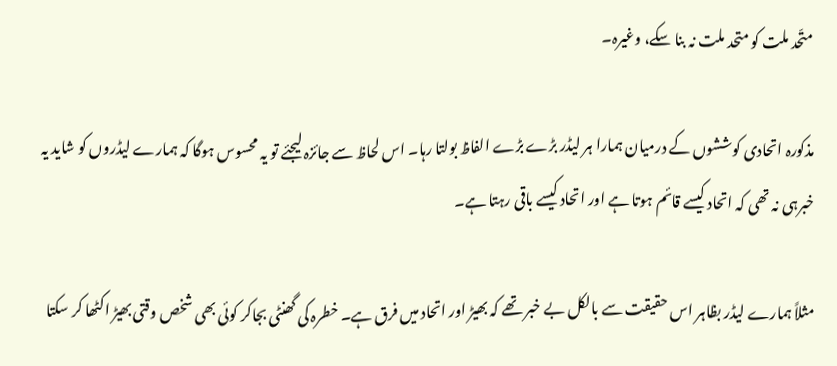متّحد ملت کو متحد ملت نہ بنا سکے، وغیرہ۔

مذکورہ اتحادی کوششوں کے درمیان ہمارا ہر لیڈر بڑے بڑے الفاظ بولتا رہا۔ اس لحاظ سے جائزہ لیجئے تو یہ محسوس ہوگا کہ ہمارے لیڈروں کو شاید یہ خبرہی نہ تھی کہ اتحاد کیسے قائم ہوتا ہے اور اتحاد کیسے باقی رہتا ہے۔

مثلاً ہمارے لیڈر بظاہر اس حقیقت سے بالکل بے خبر تھے کہ بھیڑ اور اتحاد میں فرق ہے۔ خطرہ کی گھنٹی بجاکر کوئی بھی شخص وقتی بھیڑ اکٹھا کر سکتا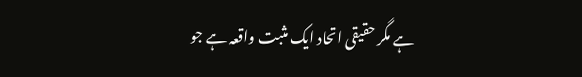ہے مگر حقیقی اتحاد ایک مثبت واقعہ ہے جو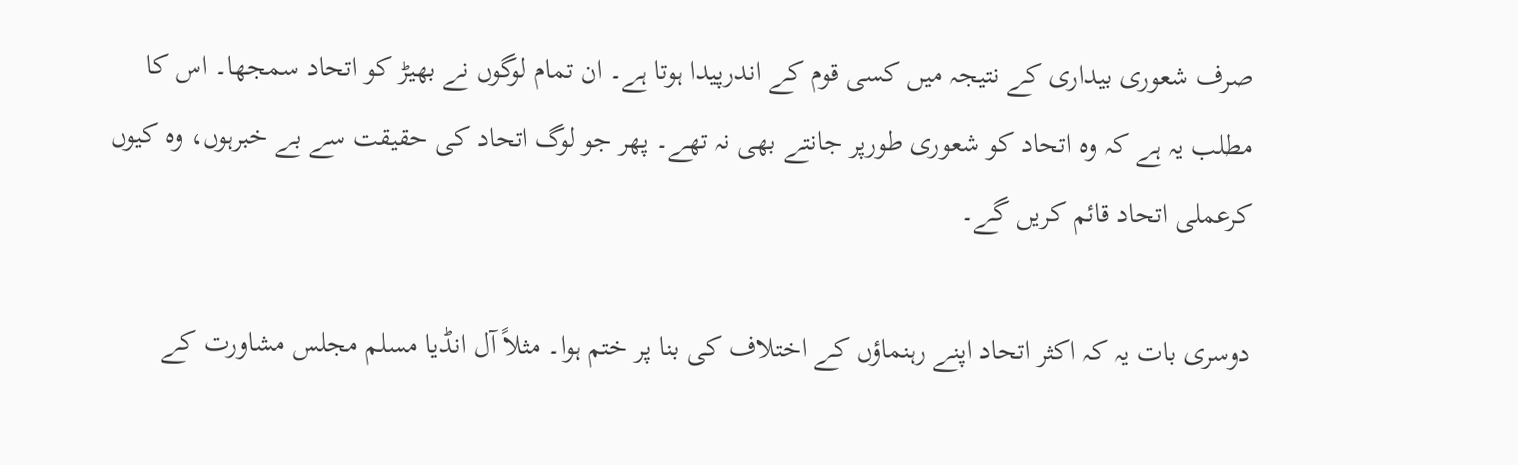صرف شعوری بیداری کے نتیجہ میں کسی قوم کے اندرپیدا ہوتا ہے۔ ان تمام لوگوں نے بھیڑ کو اتحاد سمجھا۔ اس کا مطلب یہ ہے کہ وہ اتحاد کو شعوری طورپر جانتے بھی نہ تھے۔ پھر جو لوگ اتحاد کی حقیقت سے بے خبرہوں، وہ کیوں کرعملی اتحاد قائم کریں گے۔

دوسری بات یہ کہ اکثر اتحاد اپنے رہنماؤں کے اختلاف کی بنا پر ختم ہوا۔ مثلاً آل انڈیا مسلم مجلس مشاورت کے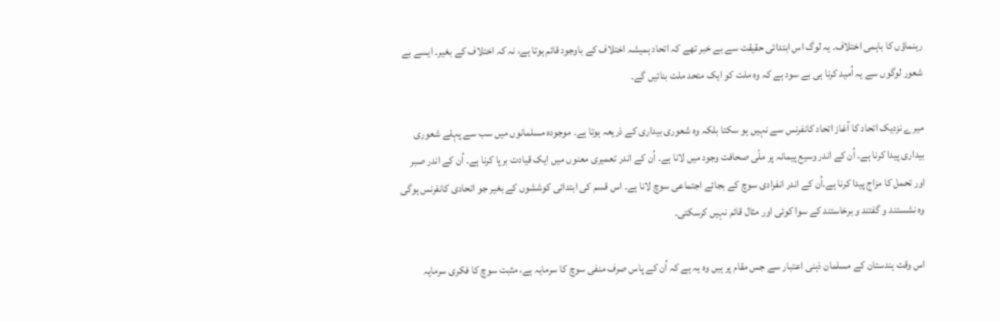رہنماؤں کا باہمی اختلاف۔ یہ لوگ اس ابتدائی حقیقت سے بے خبر تھے کہ اتحاد ہمیشہ اختلاف کے باوجود قائم ہوتا ہے، نہ کہ اختلاف کے بغیر۔ ایسے بے شعور لوگوں سے یہ اُمید کرنا ہی بے سود ہے کہ وہ ملت کو ایک متحد ملت بنائیں گے۔

میرے نزدیک اتحاد کا آغاز اتحاد کانفرنس سے نہیں ہو سکتا بلکہ وہ شعوری بیداری کے ذریعہ ہوتا ہے۔ موجودہ مسلمانوں میں سب سے پہلے شعوری بیداری پیدا کرنا ہے۔ اُن کے اندر وسیع پیمانہ پر ملّی صحافت وجود میں لانا ہے۔ اُن کے اندر تعمیری معنوں میں ایک قیادت برپا کرنا ہے۔ اُن کے اندر صبر اور تحمل کا مزاج پیدا کرنا ہے۔اُن کے اندر انفرادی سوچ کے بجائے اجتماعی سوچ لانا ہے۔ اس قسم کی ابتدائی کوششوں کے بغیر جو اتحادی کانفرنس ہوگی وہ نشستند و گفتند و برخاستند کے سوا کوئی اور مثال قائم نہیں کرسکتی۔

اس وقت ہندستان کے مسلمان ذہنی اعتبار سے جس مقام پر ہیں وہ یہ ہے کہ اُن کے پاس صرف منفی سوچ کا سرمایہ ہے، مثبت سوچ کا فکری سرمایہ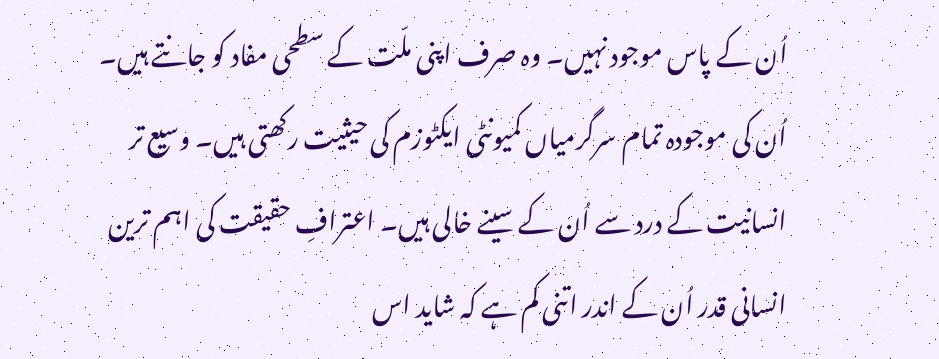اُن کے پاس موجود نہیں۔ وہ صرف اپنی ملّت کے سطحی مفاد کو جانتے ہیں۔ اُن کی موجودہ تمام سرگرمیاں کمیونٹی ایکٹوزم کی حیثیت رکھتی ہیں۔ وسیع تر انسانیت کے درد سے اُن کے سینے خالی ہیں۔ اعترافِ حقیقت کی اہم ترین انسانی قدر اُن کے اندر اتنی کم ہے کہ شاید اس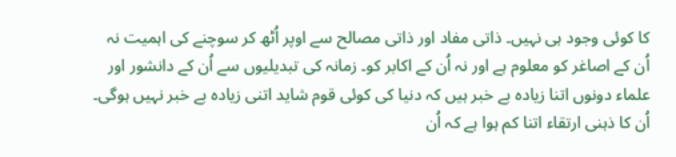کا کوئی وجود ہی نہیں۔ ذاتی مفاد اور ذاتی مصالح سے اوپر اُٹھ کر سوچنے کی اہمیت نہ اُن کے اصاغر کو معلوم ہے اور نہ اُن کے اکابر کو۔ زمانہ کی تبدیلیوں سے اُن کے دانشور اور علماء دونوں اتنا زیادہ بے خبر ہیں کہ دنیا کی کوئی قوم شاید اتنی زیادہ بے خبر نہیں ہوگی۔ اُن کا ذہنی ارتقاء اتنا کم ہوا ہے کہ اُن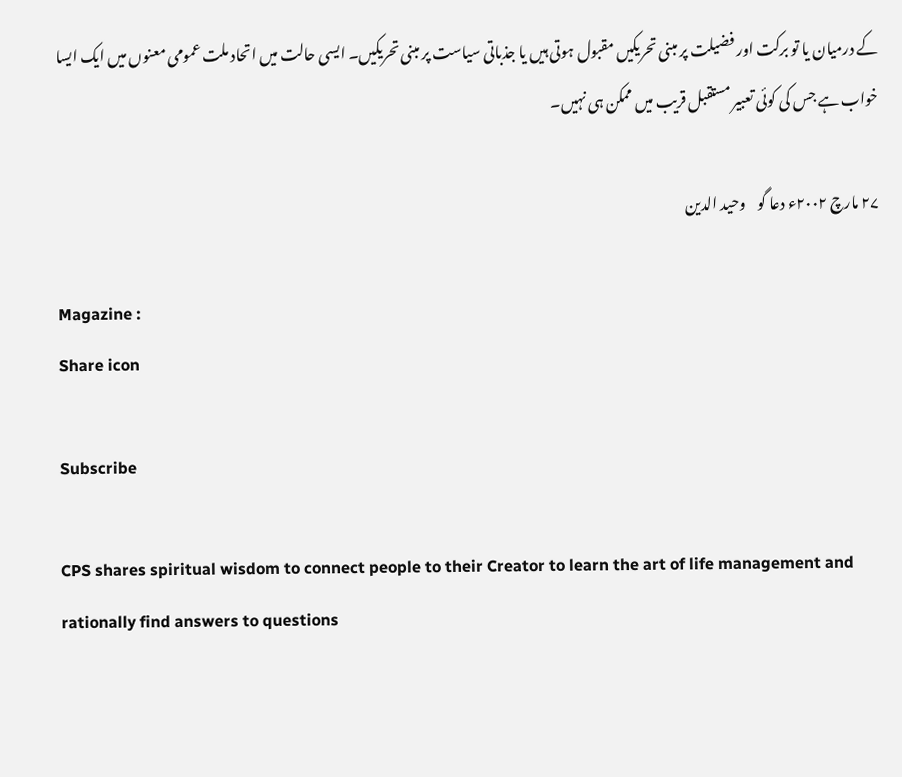کے درمیان یا تو برکت اور فضیلت پر مبنی تحریکیں مقبول ہوتی ہیں یا جذباتی سیاست پر مبنی تحریکیں۔ ایسی حالت میں اتحاد ملت عمومی معنوں میں ایک ایسا خواب ہے جس کی کوئی تعبیر مستقبل قریب میں ممکن ہی نہیں۔

۲۷ مارچ ۲۰۰۲ء دعا گو    وحید الدین

Magazine :
Share icon

Subscribe

CPS shares spiritual wisdom to connect people to their Creator to learn the art of life management and rationally find answers to questions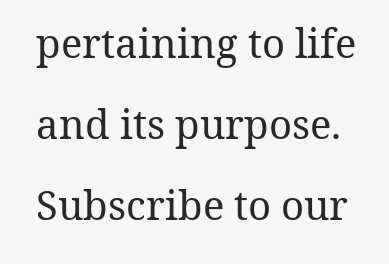pertaining to life and its purpose. Subscribe to our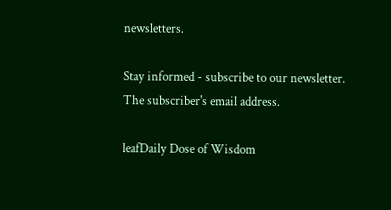newsletters.

Stay informed - subscribe to our newsletter.
The subscriber's email address.

leafDaily Dose of Wisdom